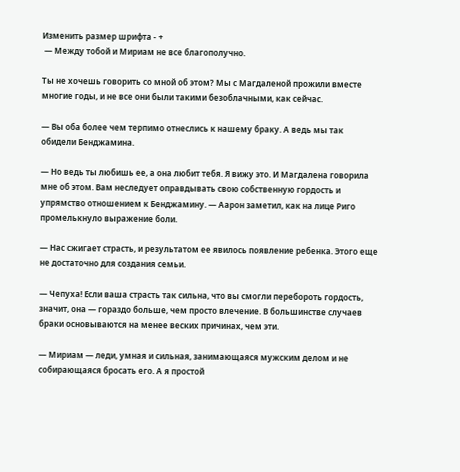Изменить размер шрифта - +
 — Между тобой и Мириам не все благополучно.

Ты не хочешь говорить со мной об этом? Мы с Магдаленой прожили вместе многие годы, и не все они были такими безоблачными, как сейчас.

— Вы оба более чем терпимо отнеслись к нашему браку. А ведь мы так обидели Бенджамина.

— Но ведь ты любишь ее, а она любит тебя. Я вижу это. И Магдалена говорила мне об этом. Вам неследует оправдывать свою собственную гордость и упрямство отношением к Бенджамину. — Аарон заметил, как на лице Риго промелькнуло выражение боли.

— Нас сжигает страсть, и результатом ее явилось появление ребенка. Этого еще не достаточно для создания семьи.

— Чепуха! Если ваша страсть так сильна, что вы смогли перебороть гордость, значит, она — гораздо больше, чем просто влечение. В большинстве случаев браки основываются на менее веских причинах, чем эти.

— Мириам — леди, умная и сильная, занимающаяся мужским делом и не собирающаяся бросать его. А я простой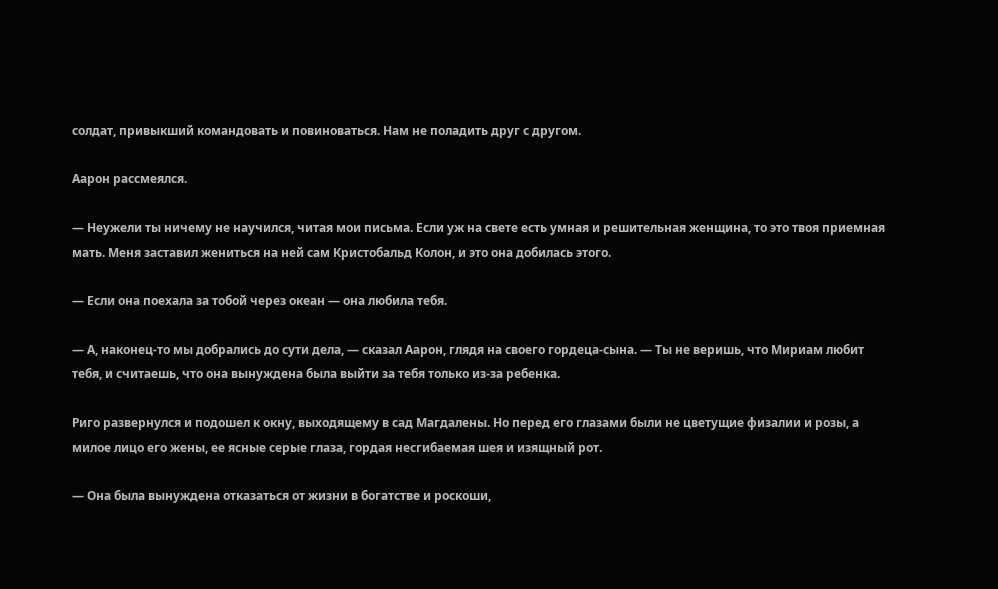солдат, привыкший командовать и повиноваться. Нам не поладить друг с другом.

Аарон рассмеялся.

— Неужели ты ничему не научился, читая мои письма. Если уж на свете есть умная и решительная женщина, то это твоя приемная мать. Меня заставил жениться на ней сам Кристобальд Колон, и это она добилась этого.

— Если она поехала за тобой через океан — она любила тебя.

— А, наконец-то мы добрались до сути дела, — сказал Аарон, глядя на своего гордеца-сына. — Ты не веришь, что Мириам любит тебя, и считаешь, что она вынуждена была выйти за тебя только из-за ребенка.

Риго развернулся и подошел к окну, выходящему в сад Магдалены. Но перед его глазами были не цветущие физалии и розы, а милое лицо его жены, ее ясные серые глаза, гордая несгибаемая шея и изящный рот.

— Она была вынуждена отказаться от жизни в богатстве и роскоши,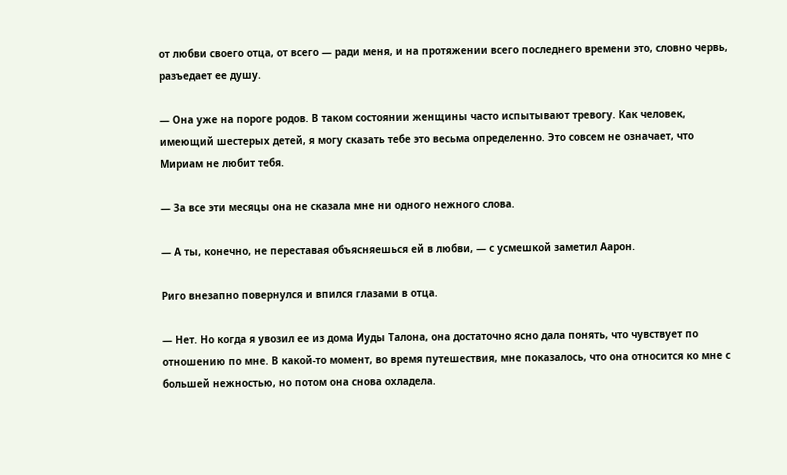от любви своего отца, от всего — ради меня, и на протяжении всего последнего времени это, словно червь, разъедает ее душу.

— Она уже на пороге родов. В таком состоянии женщины часто испытывают тревогу. Как человек, имеющий шестерых детей, я могу сказать тебе это весьма определенно. Это совсем не означает, что Мириам не любит тебя.

— За все эти месяцы она не сказала мне ни одного нежного слова.

— А ты, конечно, не переставая объясняешься ей в любви, — с усмешкой заметил Аарон.

Риго внезапно повернулся и впился глазами в отца.

— Нет. Но когда я увозил ее из дома Иуды Талона, она достаточно ясно дала понять, что чувствует по отношению по мне. В какой-то момент, во время путешествия, мне показалось, что она относится ко мне с большей нежностью, но потом она снова охладела.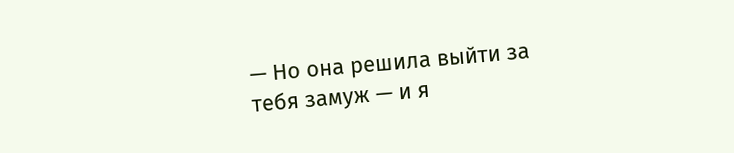— Но она решила выйти за тебя замуж — и я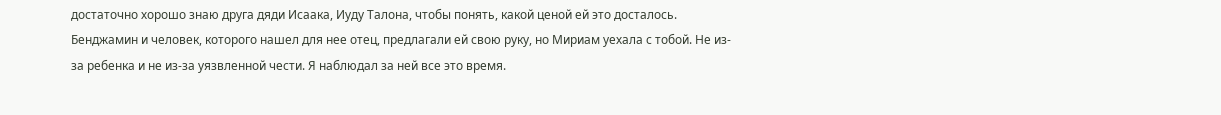достаточно хорошо знаю друга дяди Исаака, Иуду Талона, чтобы понять, какой ценой ей это досталось. Бенджамин и человек, которого нашел для нее отец, предлагали ей свою руку, но Мириам уехала с тобой. Не из-за ребенка и не из-за уязвленной чести. Я наблюдал за ней все это время.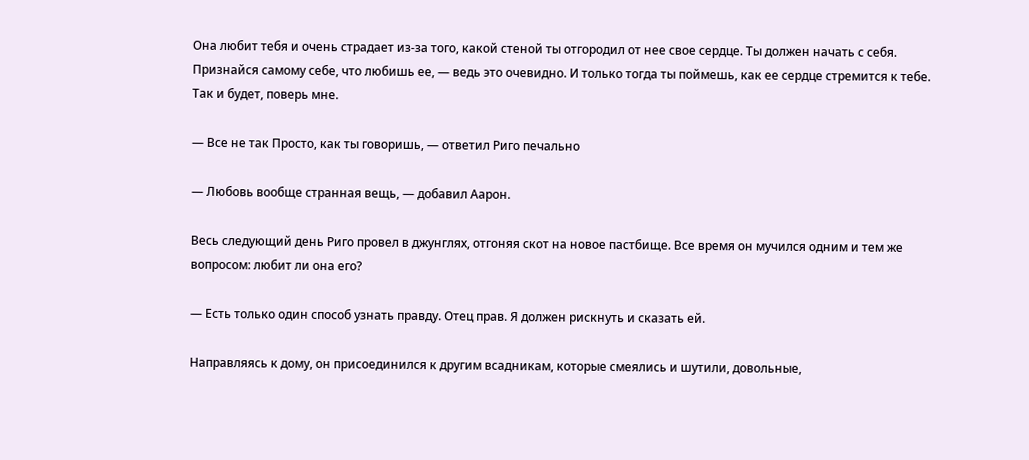Она любит тебя и очень страдает из-за того, какой стеной ты отгородил от нее свое сердце. Ты должен начать с себя. Признайся самому себе, что любишь ее, — ведь это очевидно. И только тогда ты поймешь, как ее сердце стремится к тебе. Так и будет, поверь мне.

— Все не так Просто, как ты говоришь, — ответил Риго печально

— Любовь вообще странная вещь, — добавил Аарон.

Весь следующий день Риго провел в джунглях, отгоняя скот на новое пастбище. Все время он мучился одним и тем же вопросом: любит ли она его?

— Есть только один способ узнать правду. Отец прав. Я должен рискнуть и сказать ей.

Направляясь к дому, он присоединился к другим всадникам, которые смеялись и шутили, довольные,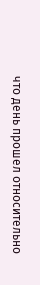что день прошел относительно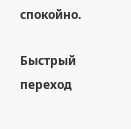спокойно.

Быстрый переход